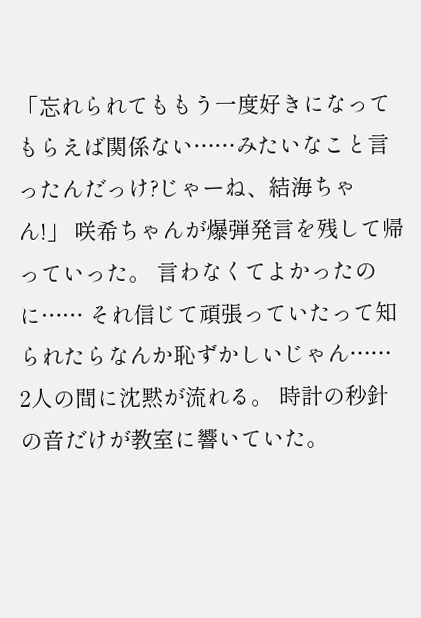「忘れられてももう一度好きになってもらえば関係ない……みたいなこと言ったんだっけ?じゃーね、結海ちゃん!」 咲希ちゃんが爆弾発言を残して帰っていった。 言わなくてよかったのに…… それ信じて頑張っていたって知られたらなんか恥ずかしいじゃん…… 2人の間に沈黙が流れる。 時計の秒針の音だけが教室に響いていた。